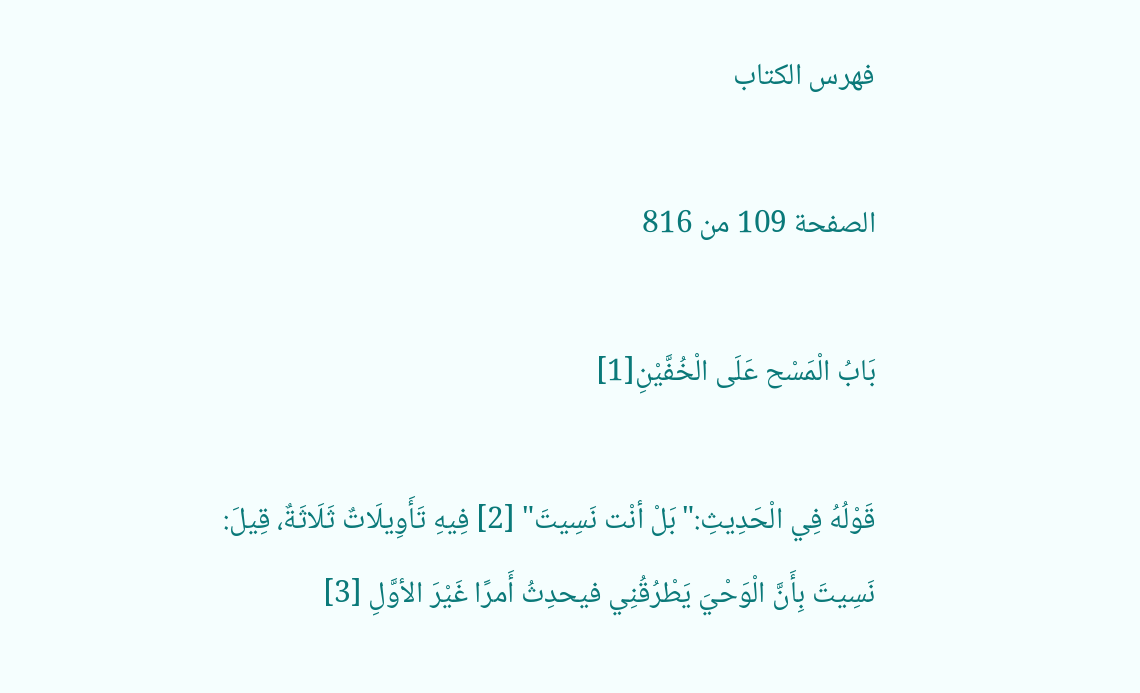فهرس الكتاب

الصفحة 109 من 816

بَابُ الْمَسْح عَلَى الْخُفَّيْنِ[1]

قَوْلُهُ فِي الْحَدِيثِ:"بَلْ أنْت نَسِيتَ" [2] فِيهِ تَأَوِيلَاتٌ ثَلَاثَةٌ، قِيلَ: نَسِيتَ بِأَنَّ الْوَحْيَ يَطْرُقُنِي فيحدِثُ أَمرًا غَيْرَ الأوَّلِ [3]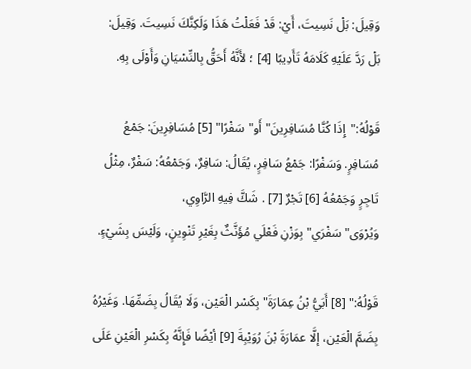وَقِيلَ: بَلْ نَسِيتَ، أَيْ: قَدْ فَعَلْتُ هَذَا وَلَكِنَّكَ نَسِيتَ. وَقِيلَ: بَلْ رَدَّ عَلَيْهِ كَلَامَهُ تَأَدِيبًا [4] ؛ لأَنَّهُ أَحَقُّ بِالنِّسْيَانِ وَأَوْلَى بِهِ.

قَوْلُهُ:"إِذَا كُنَّا مُسَافِرِينَ"أَو"سَفْرًا" [5] مُسَافِرِينَ: جَمْعُ مُسَافِرٍ. وَسَفْرًا: جَمْعُ سَافِرٍ، يُقَالُ: سَافِرٌ، وَجَمْعُهُ: سَفْرٌ، مِثْلُ تَاجِرٍ وَجَمْعُهُ [6] تَجْرٌ [7] . شَكَّ فِيهِ الرَّاوِي، وَيُرْوَى"سَفْرَي"بِوَزْنِ فَعْلَي مُؤَنَّثٌ بِغَيْرِ تَنْوِينٍ، وَلَيْسَ بِشَيْءٍ.

قَوْلُهُ:" [8] أَبَيُّ بْنُ عِمَارَةَ"بِكَسْر الْعَيْن، وَلَا يُقَالُ بِضَمِّهَا. وَغَيْرُهُ بِضَمَّ الْعَيْن، إلَّا عمَارَةَ بْنَ رُوَيْبِةَ [9] أيْضًا فَإِنَّهُ بِكَسْرِ الْعَيْنِ عَلَى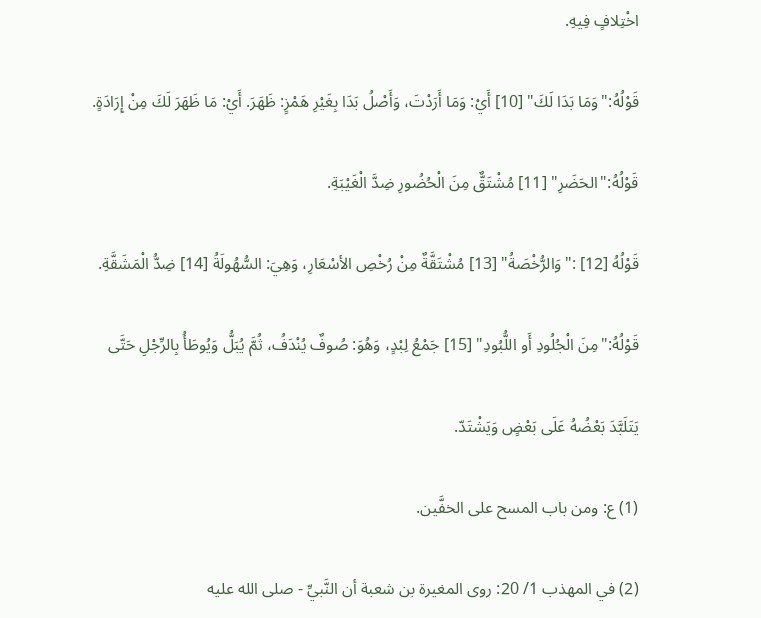اخْتِلافٍ فِيهِ.

قَوْلُهُ:"وَمَا بَدَا لَكَ" [10] أَيْ: وَمَا أَرَدْتَ، وَأَصْلُ بَدَا بِغَيْرِ هَمْزٍ: ظَهَرَ. أَيْ: مَا ظَهَرَ لَكَ مِنْ إِرَادَةٍ.

قَوْلُهُ:"الحَضَرِ" [11] مُشْتَقٌّ مِنَ الْحُضُورِ ضِدَّ الْغَيْبَةِ.

قَوْلُهُ [12] :"وَالرُّخْصَةُ" [13] مُشْتَقَّةٌ مِنْ رُخْصِ الأسْعَارِ، وَهِيَ: السُّهُولَةُ [14] ضِدُّ الْمَشَقَّةِ.

قَوْلُهُ:"مِنَ الْجُلُودِ أَو اللُّبُودِ" [15] جَمْعُ لِبْدٍ، وَهُوَ: صُوفٌ يُنْدَفُ، ثُمَّ يُبَلُّ وَيُوطَأُ بِالرِّجْلِ حَتَّى

يَتَلَبَّدَ بَعْضُهُ عَلَى بَعْضٍ وَيَشْتَدّ.

(1) ع: ومن باب المسح على الخفَّين.

(2) في المهذب 1/ 20: روى المغيرة بن شعبة أن النَّبيِّ - صلى الله عليه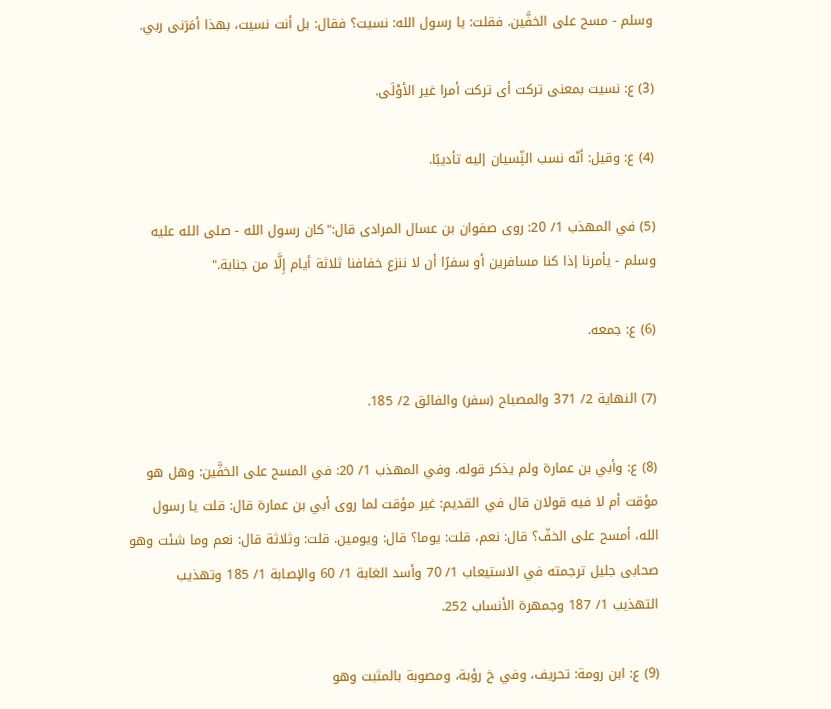وسلم - مسح على الخفَّين. فقلت: يا رسول الله: نسيت؟ فقال: بل أنت نسيت، بهذا أمَرَنى ربي.

(3) ع: نسيت بمعنى تركت أى تركت أمرا غير الأوْلَى.

(4) ع: وقيل: أنّه نسب النِّسيان إليه تأديبًا.

(5) في المهذب 1/ 20: روى صفوان بن عسال المرادى قال:"كان رسول الله - صلى الله عليه وسلم - يأمرنا إذا كنا مسافرين أو سفرًا أن لا ننزع خفافنا ثلاثة أيام إِلَّا من جنابة."

(6) ع: جمعه.

(7) النهاية 2/ 371 والمصباح (سفر) والفائق 2/ 185.

(8) ع: وأبي بن عمارة ولم يذكر قوله. وفي المهذب 1/ 20: في المسح على الخفَّين: وهل هو مؤقت أم لا فيه قولان قال في القديم: غير مؤقت لما روى أبي بن عمارة قال: قلت يا رسول الله، أمسح على الخفّ؟ قال: نعم، قلت: يوما؟ قال: ويومين. قلت: وثلاثة قال: نعم وما شئت وهو صحابى جليل ترجمته في الاستيعاب 1/ 70 وأسد الغابة 1/ 60 والإصابة 1/ 185 وتهذيب التهذيب 1/ 187 وجمهرة الأنساب 252.

(9) ع: ابن رومة: تحريف، وفي خ رؤبة، ومصوبة بالمثبت وهو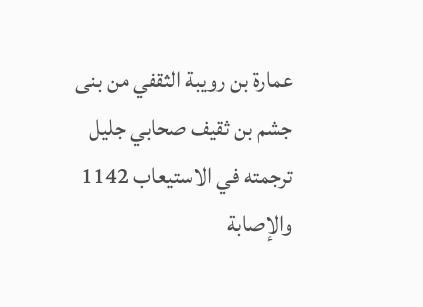عمارة بن رويبة الثقفي من بنى جشم بن ثقيف صحابي جليل ترجمته في الاستيعاب 1142 والإصابة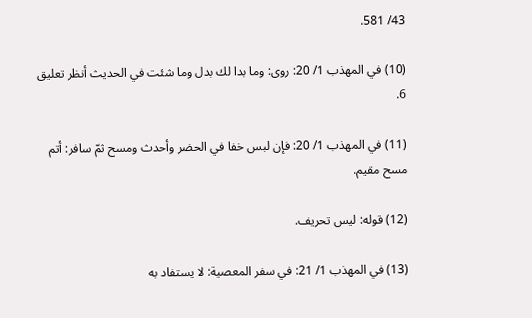43/ 581.

(10) في المهذب 1/ 20: روى: وما بدا لك بدل وما شئت في الحديث أنظر تعليق 6.

(11) في المهذب 1/ 20: فإن لبس خفا في الحضر وأحدث ومسح ثمّ سافر: أتم مسح مقيم.

(12) قوله: ليس تحريف.

(13) في المهذب 1/ 21: في سفر المعصية: لا يستفاد به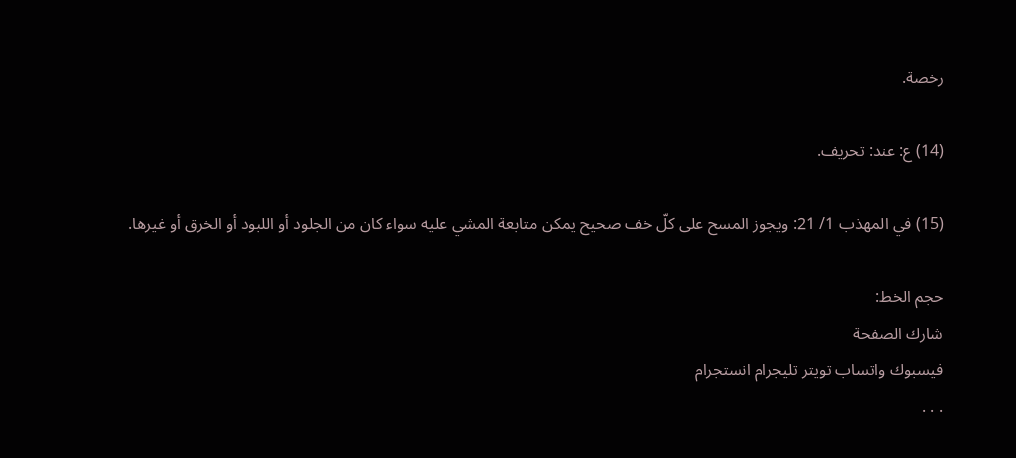رخصة.

(14) ع: عند: تحريف.

(15) في المهذب 1/ 21: ويجوز المسح على كلّ خف صحيح يمكن متابعة المشي عليه سواء كان من الجلود أو اللبود أو الخرق أو غيرها.

حجم الخط:
شارك الصفحة
فيسبوك واتساب تويتر تليجرام انستجرام
. . .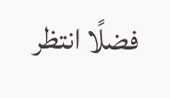فضلًا انتظر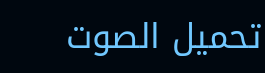تحميل الصوت